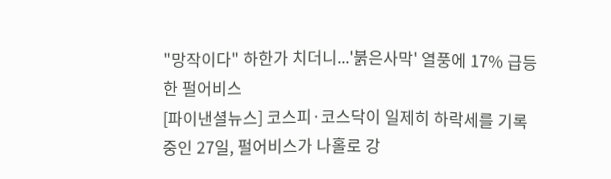"망작이다" 하한가 치더니...'붉은사막' 열풍에 17% 급등한 펄어비스
[파이낸셜뉴스] 코스피·코스닥이 일제히 하락세를 기록 중인 27일, 펄어비스가 나홀로 강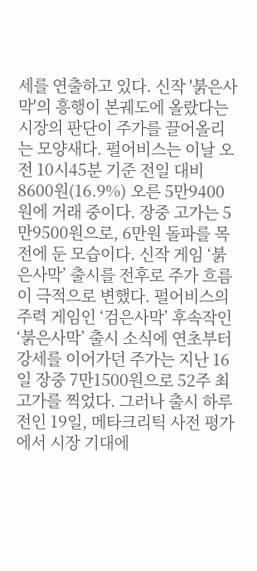세를 연출하고 있다. 신작 '붉은사막'의 흥행이 본궤도에 올랐다는 시장의 판단이 주가를 끌어올리는 모양새다. 펄어비스는 이날 오전 10시45분 기준 전일 대비 8600원(16.9%) 오른 5만9400원에 거래 중이다. 장중 고가는 5만9500원으로, 6만원 돌파를 목전에 둔 모습이다. 신작 게임 ‘붉은사막’ 출시를 전후로 주가 흐름이 극적으로 변했다. 펄어비스의 주력 게임인 ‘검은사막’ 후속작인 ‘붉은사막’ 출시 소식에 연초부터 강세를 이어가던 주가는 지난 16일 장중 7만1500원으로 52주 최고가를 찍었다. 그러나 출시 하루 전인 19일, 메타크리틱 사전 평가에서 시장 기대에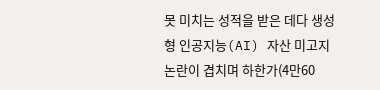못 미치는 성적을 받은 데다 생성형 인공지능(AI) 자산 미고지 논란이 겹치며 하한가(4만60